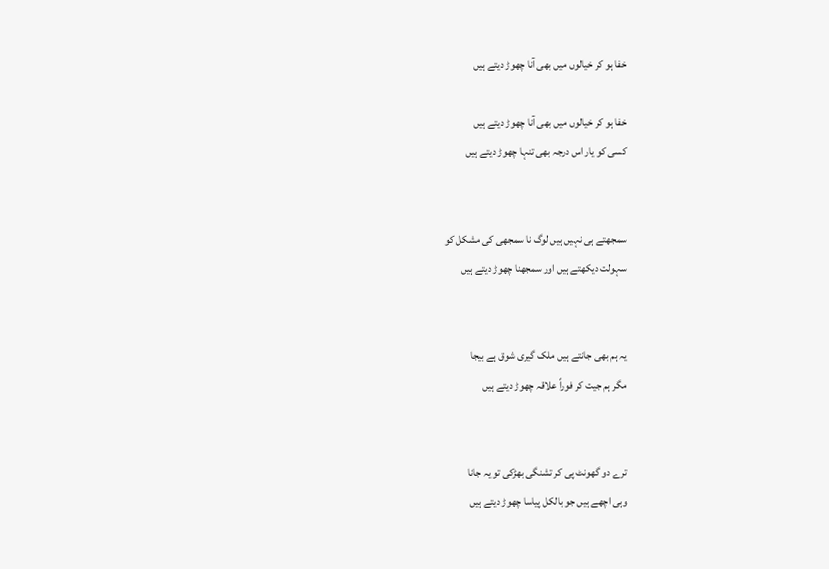خفا ہو کر خیالوں میں بھی آنا چھوڑ دیتے ہیں

خفا ہو کر خیالوں میں بھی آنا چھوڑ دیتے ہیں
کسی کو یار اس درجہ بھی تنہا چھوڑ دیتے ہیں


سمجھتے ہی نہیں ہیں لوگ نا سمجھی کی مشکل کو
سہولت دیکھتے ہیں اور سمجھنا چھوڑ دیتے ہیں


یہ ہم بھی جانتے ہیں ملک گیری شوق ہے بیجا
مگر ہم جیت کر فوراً علاقہ چھوڑ دیتے ہیں


ترے دو گھونٹ پی کر تشنگی بھڑکی تو یہ جانا
وہی اچھے ہیں جو بالکل پیاسا چھوڑ دیتے ہیں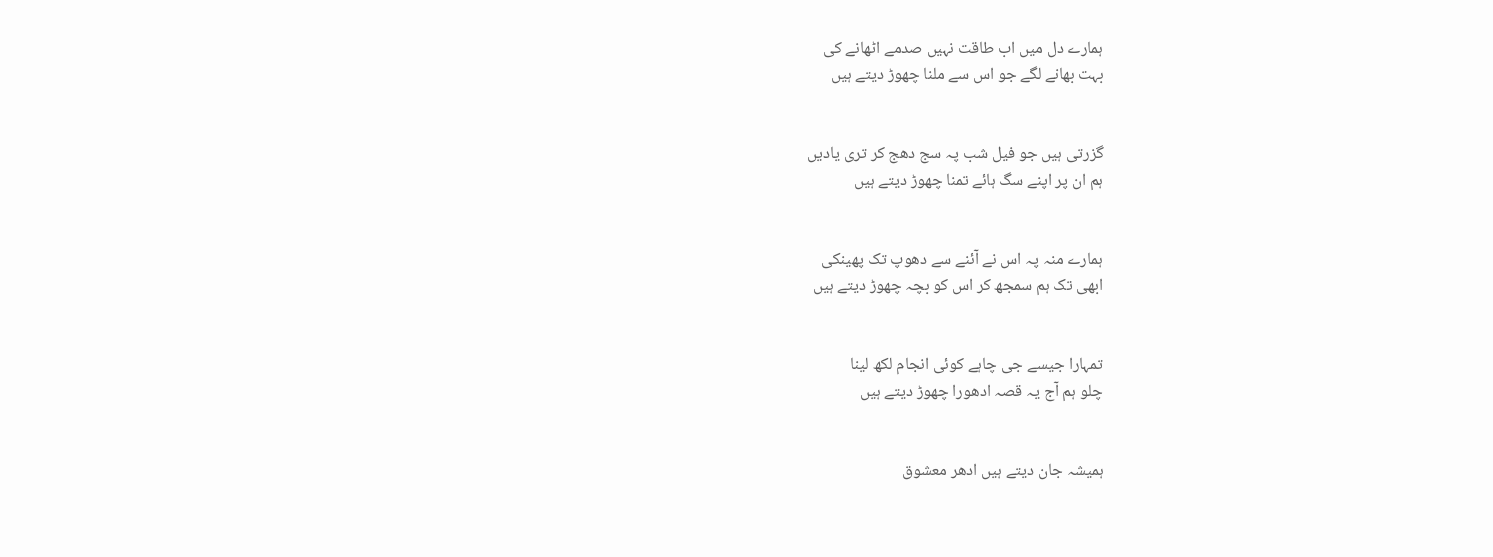ہمارے دل میں اب طاقت نہیں صدمے اٹھانے کی
بہت بھانے لگے جو اس سے ملنا چھوڑ دیتے ہیں


گزرتی ہیں جو فیل شب پہ سج دھج کر تری یادیں
ہم ان پر اپنے سگ ہائے تمنا چھوڑ دیتے ہیں


ہمارے منہ پہ اس نے آئنے سے دھوپ تک پھینکی
ابھی تک ہم سمجھ کر اس کو بچہ چھوڑ دیتے ہیں


تمہارا جیسے جی چاہے کوئی انجام لکھ لینا
چلو ہم آج یہ قصہ ادھورا چھوڑ دیتے ہیں


ہمیشہ جان دیتے ہیں ادھر معشوق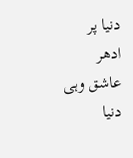دنیا پر
ادھر عاشق وہی دنیا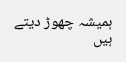ہمیشہ چھوڑ دیتے ہیں